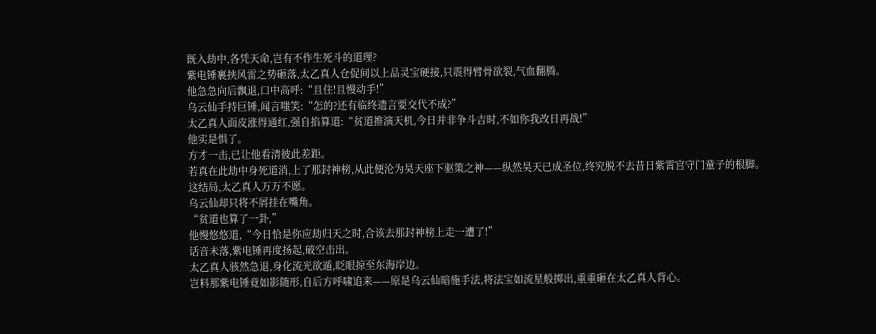既入劫中,各凭天命,岂有不作生死斗的道理?
紫电锤裹挟风雷之势砸落,太乙真人仓促间以上品灵宝硬接,只震得臂骨欲裂,气血翻腾。
他急急向后飘退,口中高呼:“且住!且慢动手!”
乌云仙手持巨锤,闻言嗤笑:“怎的?还有临终遗言要交代不成?”
太乙真人面皮涨得通红,强自掐算道:“贫道推演天机,今日并非争斗吉时,不如你我改日再战!”
他实是惧了。
方才一击,已让他看清彼此差距。
若真在此劫中身死道消,上了那封神榜,从此便沦为昊天座下驱策之神——纵然昊天已成圣位,终究脱不去昔日紫霄宫守门童子的根脚。
这结局,太乙真人万万不愿。
乌云仙却只将不屑挂在嘴角。
“贫道也算了一卦,”
他慢悠悠道,“今日恰是你应劫归天之时,合该去那封神榜上走一遭了!”
话音未落,紫电锤再度扬起,破空击出。
太乙真人骇然急退,身化流光欲遁,眨眼掠至东海岸边。
岂料那紫电锤竟如影随形,自后方呼啸追来——原是乌云仙暗施手法,将法宝如流星般掷出,重重砸在太乙真人背心。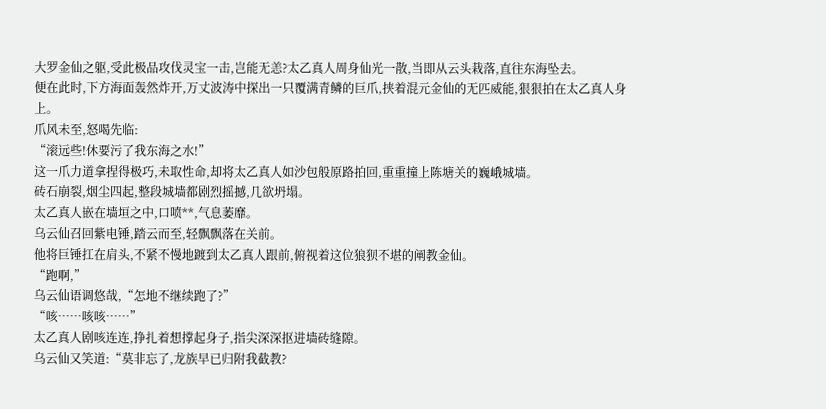大罗金仙之躯,受此极品攻伐灵宝一击,岂能无恙?太乙真人周身仙光一散,当即从云头栽落,直往东海坠去。
便在此时,下方海面轰然炸开,万丈波涛中探出一只覆满青鳞的巨爪,挟着混元金仙的无匹威能,狠狠拍在太乙真人身上。
爪风未至,怒喝先临:
“滚远些!休要污了我东海之水!”
这一爪力道拿捏得极巧,未取性命,却将太乙真人如沙包般原路拍回,重重撞上陈塘关的巍峨城墙。
砖石崩裂,烟尘四起,整段城墙都剧烈摇撼,几欲坍塌。
太乙真人嵌在墙垣之中,口喷**,气息萎靡。
乌云仙召回紫电锤,踏云而至,轻飘飘落在关前。
他将巨锤扛在肩头,不紧不慢地踱到太乙真人跟前,俯视着这位狼狈不堪的阐教金仙。
“跑啊,”
乌云仙语调悠哉,“怎地不继续跑了?”
“咳……咳咳……”
太乙真人剧咳连连,挣扎着想撑起身子,指尖深深抠进墙砖缝隙。
乌云仙又笑道:“莫非忘了,龙族早已归附我截教?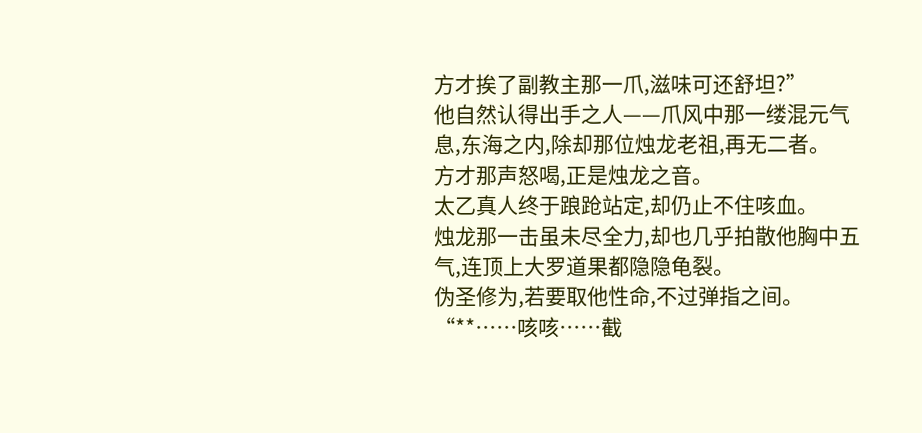方才挨了副教主那一爪,滋味可还舒坦?”
他自然认得出手之人——爪风中那一缕混元气息,东海之内,除却那位烛龙老祖,再无二者。
方才那声怒喝,正是烛龙之音。
太乙真人终于踉跄站定,却仍止不住咳血。
烛龙那一击虽未尽全力,却也几乎拍散他胸中五气,连顶上大罗道果都隐隐龟裂。
伪圣修为,若要取他性命,不过弹指之间。
“**……咳咳……截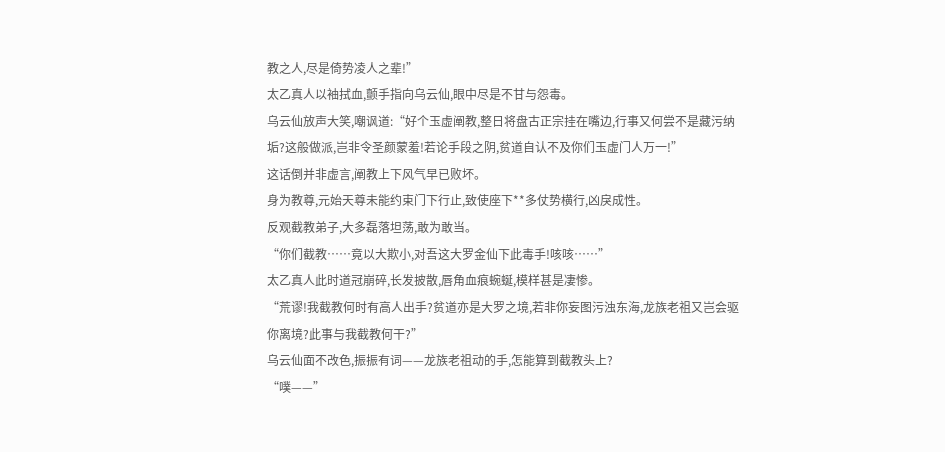教之人,尽是倚势凌人之辈!”
太乙真人以袖拭血,颤手指向乌云仙,眼中尽是不甘与怨毒。
乌云仙放声大笑,嘲讽道:“好个玉虚阐教,整日将盘古正宗挂在嘴边,行事又何尝不是藏污纳垢?这般做派,岂非令圣颜蒙羞!若论手段之阴,贫道自认不及你们玉虚门人万一!”
这话倒并非虚言,阐教上下风气早已败坏。
身为教尊,元始天尊未能约束门下行止,致使座下**多仗势横行,凶戾成性。
反观截教弟子,大多磊落坦荡,敢为敢当。
“你们截教……竟以大欺小,对吾这大罗金仙下此毒手!咳咳……”
太乙真人此时道冠崩碎,长发披散,唇角血痕蜿蜒,模样甚是凄惨。
“荒谬!我截教何时有高人出手?贫道亦是大罗之境,若非你妄图污浊东海,龙族老祖又岂会驱你离境?此事与我截教何干?”
乌云仙面不改色,振振有词——龙族老祖动的手,怎能算到截教头上?
“噗——”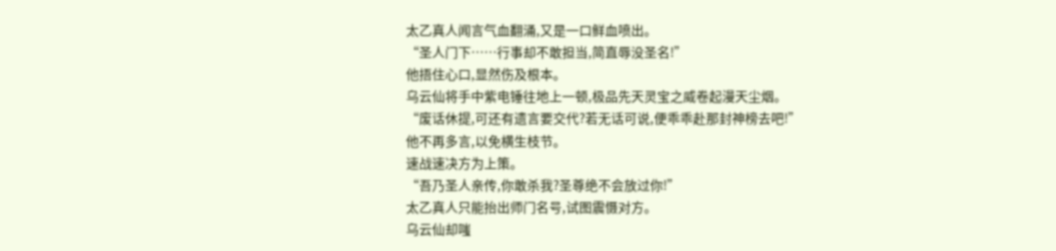太乙真人闻言气血翻涌,又是一口鲜血喷出。
“圣人门下……行事却不敢担当,简直辱没圣名!”
他捂住心口,显然伤及根本。
乌云仙将手中紫电锤往地上一顿,极品先天灵宝之威卷起漫天尘烟。
“废话休提,可还有遗言要交代?若无话可说,便乖乖赴那封神榜去吧!”
他不再多言,以免横生枝节。
速战速决方为上策。
“吾乃圣人亲传,你敢杀我?圣尊绝不会放过你!”
太乙真人只能抬出师门名号,试图震慑对方。
乌云仙却嗤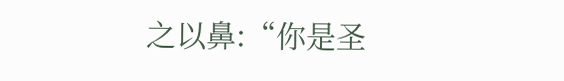之以鼻:“你是圣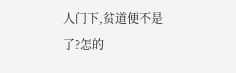人门下,贫道便不是了?怎的